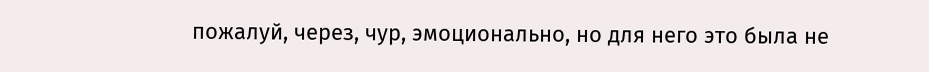пожалуй, через, чур, эмоционально, но для него это была не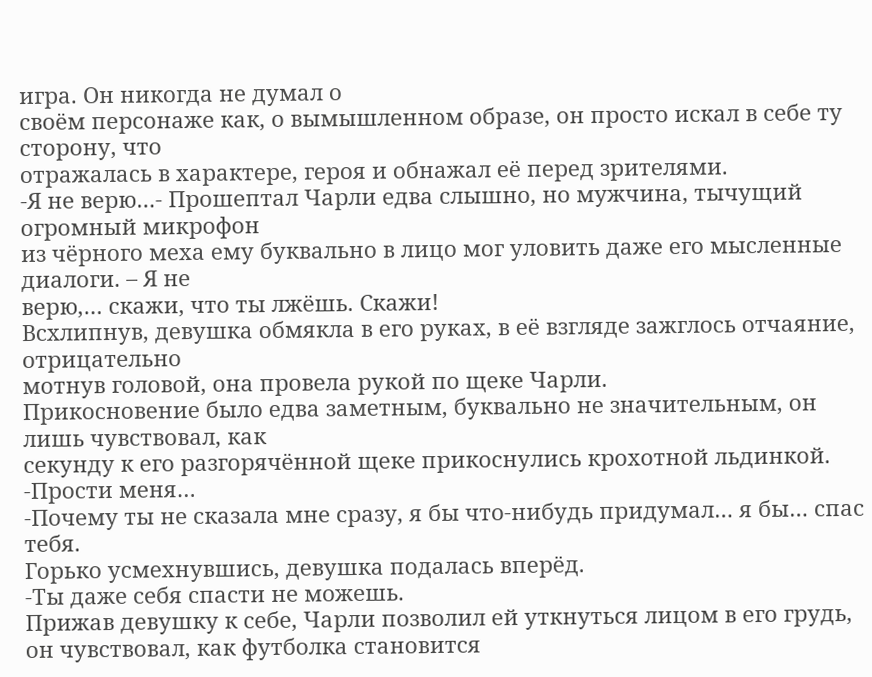игра. Он никогда не думал о
своём персонаже как, о вымышленном образе, он просто искал в себе ту сторону, что
отражалась в характере, героя и обнажал её перед зрителями.
-Я не верю…- Прошептал Чарли едва слышно, но мужчина, тычущий огромный микрофон
из чёрного меха ему буквально в лицо мог уловить даже его мысленные диалоги. – Я не
верю,… скажи, что ты лжёшь. Скажи!
Всхлипнув, девушка обмякла в его руках, в её взгляде зажглось отчаяние, отрицательно
мотнув головой, она провела рукой по щеке Чарли.
Прикосновение было едва заметным, буквально не значительным, он лишь чувствовал, как
секунду к его разгорячённой щеке прикоснулись крохотной льдинкой.
-Прости меня…
-Почему ты не сказала мне сразу, я бы что-нибудь придумал… я бы… спас тебя.
Горько усмехнувшись, девушка подалась вперёд.
-Ты даже себя спасти не можешь.
Прижав девушку к себе, Чарли позволил ей уткнуться лицом в его грудь, он чувствовал, как футболка становится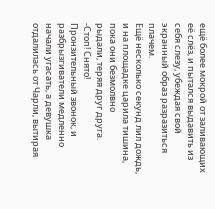ещё более мокрой от заливающих её слёз, и пытался выдавить из
себя слезу, убеждая свой экранный образ разразиться плачем.
Ещё несколько секунд лил дождь, и на площадке царила тишина, пока они безмолвно
рыдали, теряя друг друга.
-Стоп! Снято!
Пронзительный звонок, и разбрызгиватели медленно начали угасать, а девушка
отдалилась от Чарли, вытирая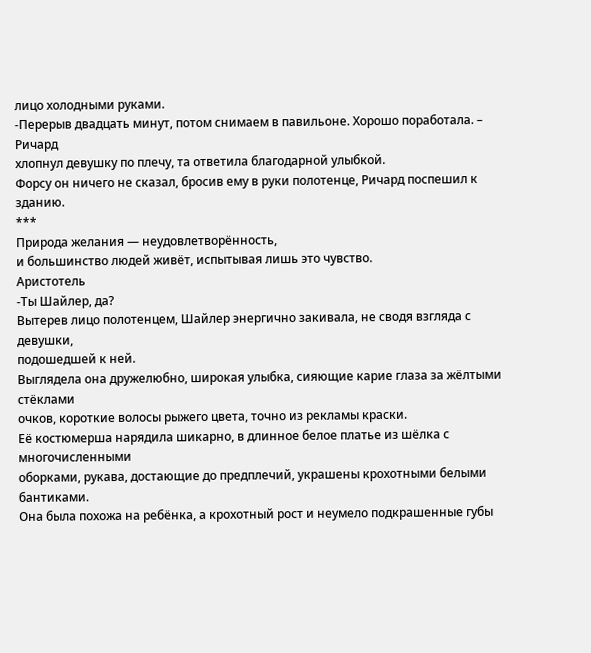лицо холодными руками.
-Перерыв двадцать минут, потом снимаем в павильоне. Хорошо поработала. – Ричард
хлопнул девушку по плечу, та ответила благодарной улыбкой.
Форсу он ничего не сказал, бросив ему в руки полотенце, Ричард поспешил к зданию.
***
Природа желания — неудовлетворённость,
и большинство людей живёт, испытывая лишь это чувство.
Аристотель
-Ты Шайлер, да?
Вытерев лицо полотенцем, Шайлер энергично закивала, не сводя взгляда с девушки,
подошедшей к ней.
Выглядела она дружелюбно, широкая улыбка, сияющие карие глаза за жёлтыми стёклами
очков, короткие волосы рыжего цвета, точно из рекламы краски.
Её костюмерша нарядила шикарно, в длинное белое платье из шёлка с многочисленными
оборками, рукава, достающие до предплечий, украшены крохотными белыми бантиками.
Она была похожа на ребёнка, а крохотный рост и неумело подкрашенные губы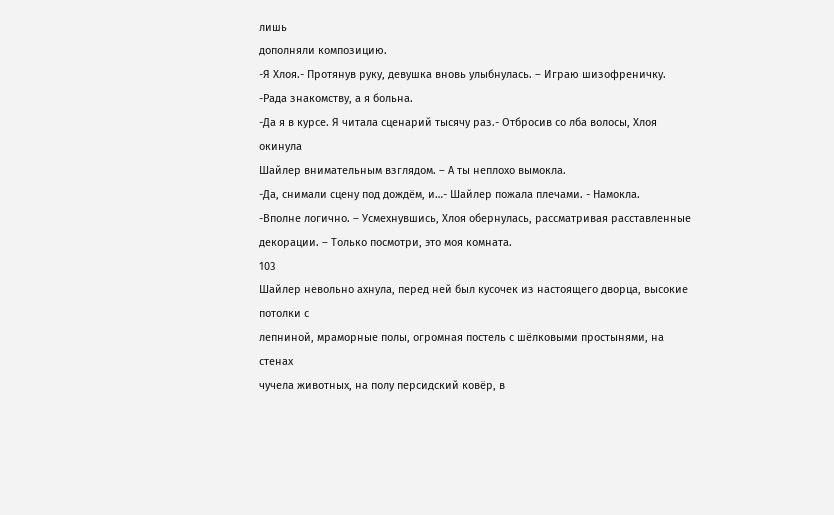лишь
дополняли композицию.
-Я Хлоя.- Протянув руку, девушка вновь улыбнулась. – Играю шизофреничку.
-Рада знакомству, а я больна.
-Да я в курсе. Я читала сценарий тысячу раз.- Отбросив со лба волосы, Хлоя окинула
Шайлер внимательным взглядом. – А ты неплохо вымокла.
-Да, снимали сцену под дождём, и…- Шайлер пожала плечами. - Намокла.
-Вполне логично. – Усмехнувшись, Хлоя обернулась, рассматривая расставленные
декорации. – Только посмотри, это моя комната.
103
Шайлер невольно ахнула, перед ней был кусочек из настоящего дворца, высокие потолки с
лепниной, мраморные полы, огромная постель с шёлковыми простынями, на стенах
чучела животных, на полу персидский ковёр, в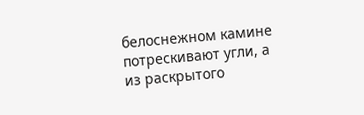белоснежном камине потрескивают угли, а
из раскрытого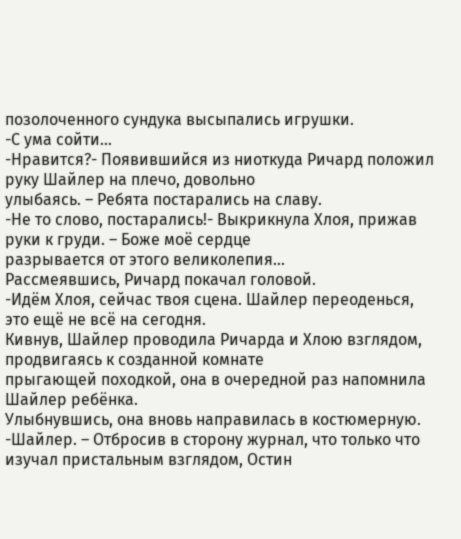позолоченного сундука высыпались игрушки.
-С ума сойти…
-Нравится?- Появившийся из ниоткуда Ричард положил руку Шайлер на плечо, довольно
улыбаясь. – Ребята постарались на славу.
-Не то слово, постарались!- Выкрикнула Хлоя, прижав руки к груди. – Боже моё сердце
разрывается от этого великолепия…
Рассмеявшись, Ричард покачал головой.
-Идём Хлоя, сейчас твоя сцена. Шайлер переоденься, это ещё не всё на сегодня.
Кивнув, Шайлер проводила Ричарда и Хлою взглядом, продвигаясь к созданной комнате
прыгающей походкой, она в очередной раз напомнила Шайлер ребёнка.
Улыбнувшись, она вновь направилась в костюмерную.
-Шайлер. – Отбросив в сторону журнал, что только что изучал пристальным взглядом, Остин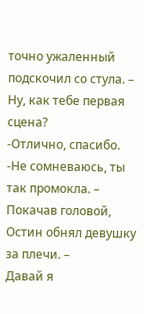точно ужаленный подскочил со стула. – Ну, как тебе первая сцена?
-Отлично, спасибо.
-Не сомневаюсь, ты так промокла. – Покачав головой, Остин обнял девушку за плечи. –
Давай я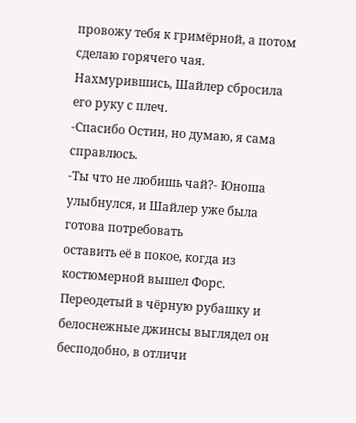провожу тебя к гримёрной, а потом сделаю горячего чая.
Нахмурившись, Шайлер сбросила его руку с плеч.
-Спасибо Остин, но думаю, я сама справлюсь.
-Ты что не любишь чай?- Юноша улыбнулся, и Шайлер уже была готова потребовать
оставить её в покое, когда из костюмерной вышел Форс.
Переодетый в чёрную рубашку и белоснежные джинсы выглядел он бесподобно, в отличи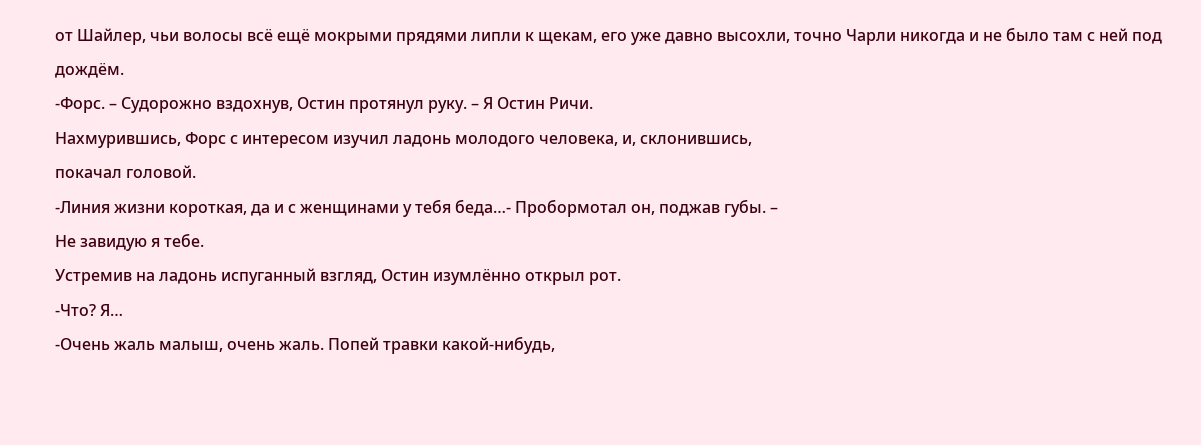от Шайлер, чьи волосы всё ещё мокрыми прядями липли к щекам, его уже давно высохли, точно Чарли никогда и не было там с ней под дождём.
-Форс. – Судорожно вздохнув, Остин протянул руку. – Я Остин Ричи.
Нахмурившись, Форс с интересом изучил ладонь молодого человека, и, склонившись,
покачал головой.
-Линия жизни короткая, да и с женщинами у тебя беда…- Пробормотал он, поджав губы. –
Не завидую я тебе.
Устремив на ладонь испуганный взгляд, Остин изумлённо открыл рот.
-Что? Я…
-Очень жаль малыш, очень жаль. Попей травки какой-нибудь,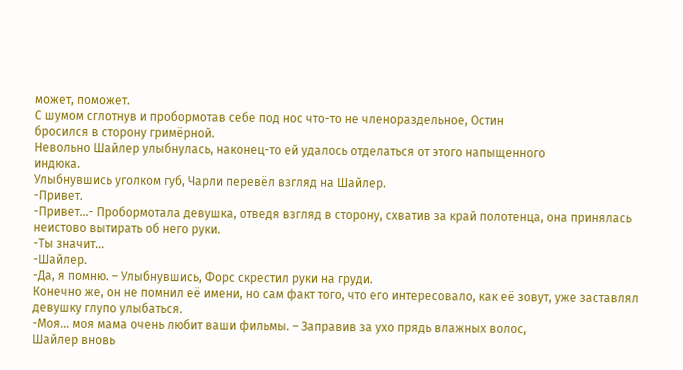может, поможет.
С шумом сглотнув и пробормотав себе под нос что-то не членораздельное, Остин
бросился в сторону гримёрной.
Невольно Шайлер улыбнулась, наконец-то ей удалось отделаться от этого напыщенного
индюка.
Улыбнувшись уголком губ, Чарли перевёл взгляд на Шайлер.
-Привет.
-Привет…- Пробормотала девушка, отведя взгляд в сторону, схватив за край полотенца, она принялась неистово вытирать об него руки.
-Ты значит…
-Шайлер.
-Да, я помню. – Улыбнувшись, Форс скрестил руки на груди.
Конечно же, он не помнил её имени, но сам факт того, что его интересовало, как её зовут, уже заставлял девушку глупо улыбаться.
-Моя… моя мама очень любит ваши фильмы. – Заправив за ухо прядь влажных волос,
Шайлер вновь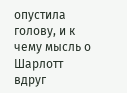опустила голову, и к чему мысль о Шарлотт вдруг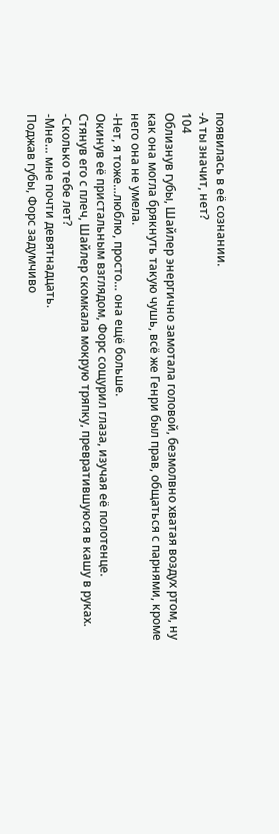появилась в её сознании.
-А ты значит, нет?
104
Облизнув губы, Шайлер энергично замотала головой, безмолвно хватая воздух ртом, ну
как она могла брякнуть такую чушь, всё же Генри был прав, общаться с парнями, кроме
него она не умела.
-Нет, я тоже…люблю, просто… она ещё больше.
Окинув её пристальным взглядом, Форс сощурил глаза, изучая её полотенце.
Стянув его с плеч, Шайлер скомкала мокрую тряпку, превратившуюся в кашу в руках.
-Сколько тебе лет?
-Мне… мне почти девятнадцать.
Поджав губы, Форс задумчиво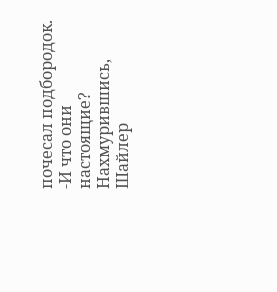почесал подбородок.
-И что они настоящие?
Нахмурившись, Шайлер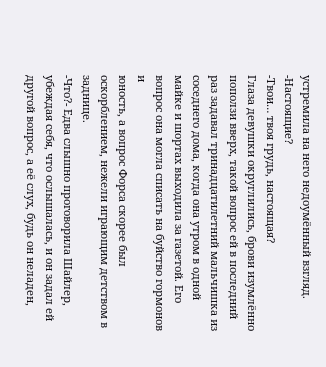устремила на него недоумённый взгляд.
-Настоящие?
-Твои… твоя грудь, настоящая?
Глаза девушки округлились, брови изумлённо поползи вверх, такой вопрос ей в последний
раз задавал тринадцатилетний мальчишка из соседнего дома, когда она утром в одной
майке и шортах выходила за газетой. Его вопрос она могла списать на буйство гормонов и
юность, а вопрос Форса скорее был оскорблением, нежели играющим детством в заднице.
-Что?- Едва слышно проговорила Шайлер, убеждая себя, что ослышалась, и он задал ей
другой вопрос, а её слух, будь он неладен,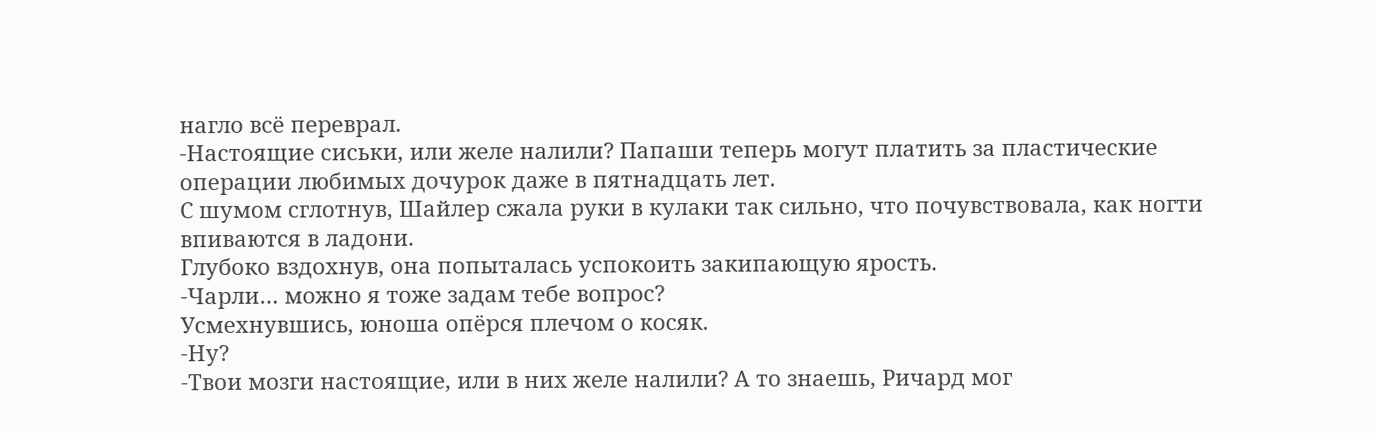нагло всё переврал.
-Настоящие сиськи, или желе налили? Папаши теперь могут платить за пластические
операции любимых дочурок даже в пятнадцать лет.
С шумом сглотнув, Шайлер сжала руки в кулаки так сильно, что почувствовала, как ногти
впиваются в ладони.
Глубоко вздохнув, она попыталась успокоить закипающую ярость.
-Чарли… можно я тоже задам тебе вопрос?
Усмехнувшись, юноша опёрся плечом о косяк.
-Ну?
-Твои мозги настоящие, или в них желе налили? А то знаешь, Ричард мог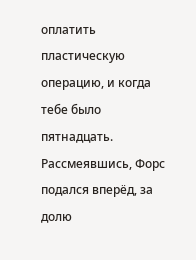оплатить
пластическую операцию, и когда тебе было пятнадцать.
Рассмеявшись, Форс подался вперёд, за долю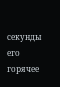секунды его горячее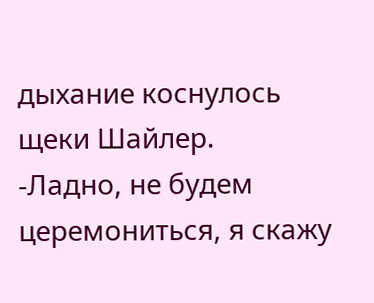дыхание коснулось
щеки Шайлер.
-Ладно, не будем церемониться, я скажу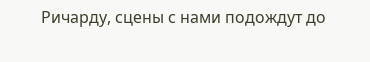Ричарду, сцены с нами подождут до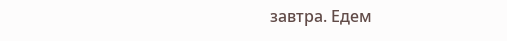завтра. Едем